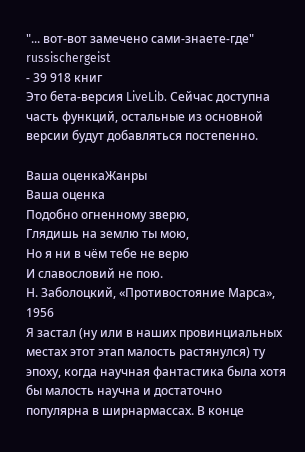"... вот-вот замечено сами-знаете-где"
russischergeist
- 39 918 книг
Это бета-версия LiveLib. Сейчас доступна часть функций, остальные из основной версии будут добавляться постепенно.

Ваша оценкаЖанры
Ваша оценка
Подобно огненному зверю,
Глядишь на землю ты мою,
Но я ни в чём тебе не верю
И славословий не пою.
Н. Заболоцкий, «Противостояние Марса», 1956
Я застал (ну или в наших провинциальных местах этот этап малость растянулся) ту эпоху, когда научная фантастика была хотя бы малость научна и достаточно популярна в ширнармассах. В конце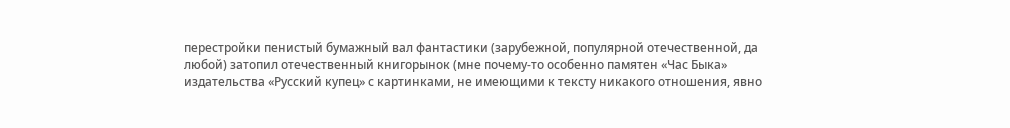перестройки пенистый бумажный вал фантастики (зарубежной, популярной отечественной, да любой) затопил отечественный книгорынок (мне почему-то особенно памятен «Час Быка» издательства «Русский купец» с картинками, не имеющими к тексту никакого отношения, явно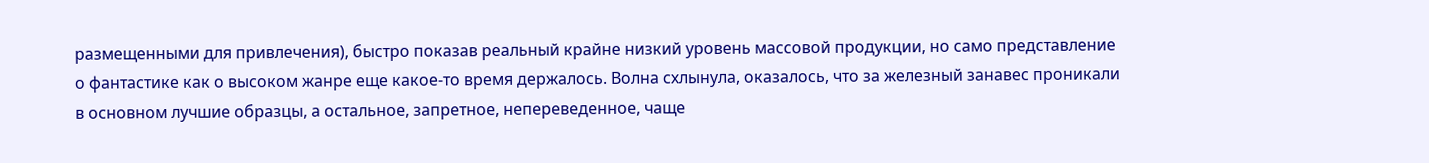размещенными для привлечения), быстро показав реальный крайне низкий уровень массовой продукции, но само представление о фантастике как о высоком жанре еще какое-то время держалось. Волна схлынула, оказалось, что за железный занавес проникали в основном лучшие образцы, а остальное, запретное, непереведенное, чаще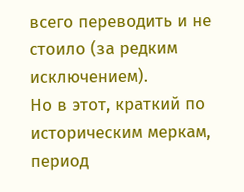всего переводить и не стоило (за редким исключением).
Но в этот, краткий по историческим меркам, период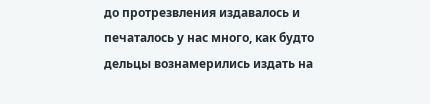до протрезвления издавалось и печаталось у нас много, как будто дельцы вознамерились издать на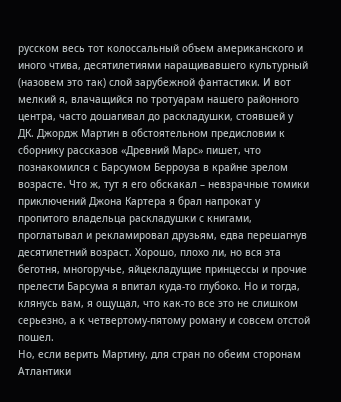русском весь тот колоссальный объем американского и иного чтива, десятилетиями наращивавшего культурный (назовем это так) слой зарубежной фантастики. И вот мелкий я, влачащийся по тротуарам нашего районного центра, часто дошагивал до раскладушки, стоявшей у ДК. Джордж Мартин в обстоятельном предисловии к сборнику рассказов «Древний Марс» пишет, что познакомился с Барсумом Берроуза в крайне зрелом возрасте. Что ж, тут я его обскакал – невзрачные томики приключений Джона Картера я брал напрокат у пропитого владельца раскладушки с книгами, проглатывал и рекламировал друзьям, едва перешагнув десятилетний возраст. Хорошо, плохо ли, но вся эта беготня, многоручье, яйцекладущие принцессы и прочие прелести Барсума я впитал куда-то глубоко. Но и тогда, клянусь вам, я ощущал, что как-то все это не слишком серьезно, а к четвертому-пятому роману и совсем отстой пошел.
Но, если верить Мартину, для стран по обеим сторонам Атлантики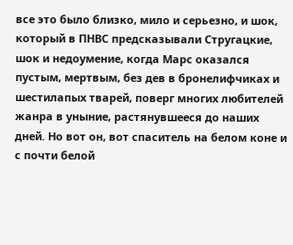все это было близко, мило и серьезно, и шок, который в ПНВС предсказывали Стругацкие, шок и недоумение, когда Марс оказался пустым, мертвым, без дев в бронелифчиках и шестилапых тварей, поверг многих любителей жанра в уныние, растянувшееся до наших дней. Но вот он, вот спаситель на белом коне и с почти белой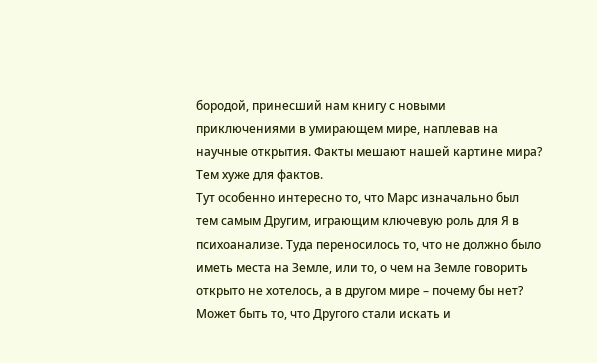бородой, принесший нам книгу с новыми приключениями в умирающем мире, наплевав на научные открытия. Факты мешают нашей картине мира? Тем хуже для фактов.
Тут особенно интересно то, что Марс изначально был тем самым Другим, играющим ключевую роль для Я в психоанализе. Туда переносилось то, что не должно было иметь места на Земле, или то, о чем на Земле говорить открыто не хотелось, а в другом мире – почему бы нет? Может быть то, что Другого стали искать и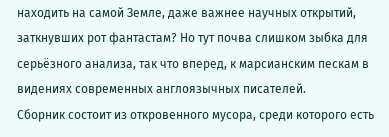находить на самой Земле, даже важнее научных открытий, заткнувших рот фантастам? Но тут почва слишком зыбка для серьёзного анализа, так что вперед, к марсианским пескам в видениях современных англоязычных писателей.
Сборник состоит из откровенного мусора, среди которого есть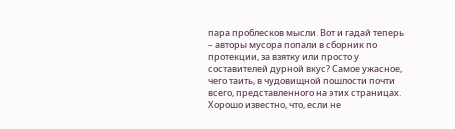пара проблесков мысли. Вот и гадай теперь – авторы мусора попали в сборник по протекции, за взятку или просто у составителей дурной вкус? Самое ужасное, чего таить, в чудовищной пошлости почти всего, представленного на этих страницах. Хорошо известно, что, если не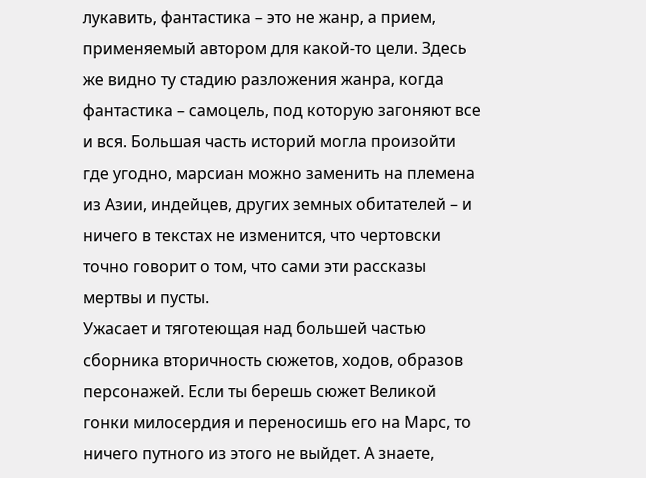лукавить, фантастика – это не жанр, а прием, применяемый автором для какой-то цели. Здесь же видно ту стадию разложения жанра, когда фантастика – самоцель, под которую загоняют все и вся. Большая часть историй могла произойти где угодно, марсиан можно заменить на племена из Азии, индейцев, других земных обитателей – и ничего в текстах не изменится, что чертовски точно говорит о том, что сами эти рассказы мертвы и пусты.
Ужасает и тяготеющая над большей частью сборника вторичность сюжетов, ходов, образов персонажей. Если ты берешь сюжет Великой гонки милосердия и переносишь его на Марс, то ничего путного из этого не выйдет. А знаете,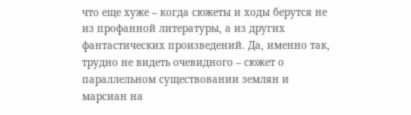что еще хуже – когда сюжеты и ходы берутся не из профанной литературы, а из других фантастических произведений. Да, именно так, трудно не видеть очевидного – сюжет о параллельном существовании землян и марсиан на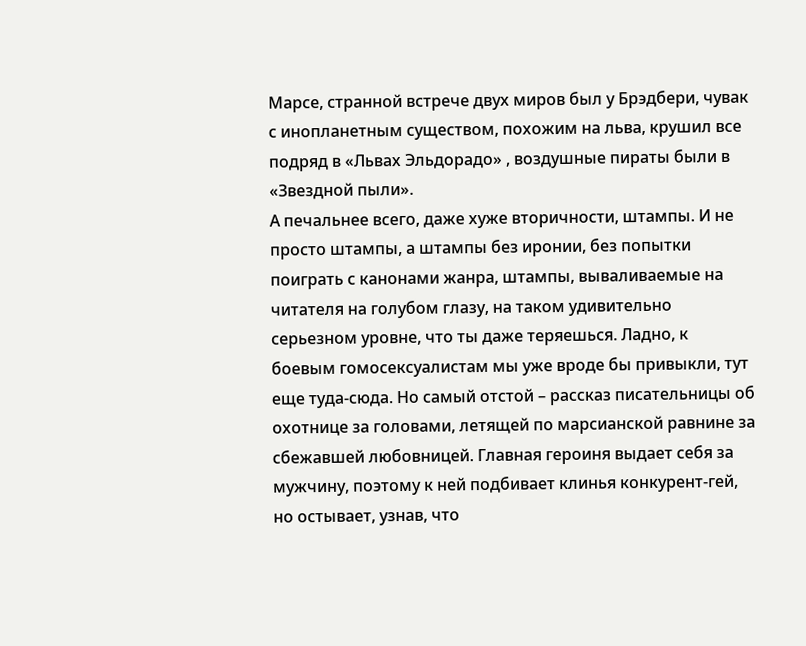Марсе, странной встрече двух миров был у Брэдбери, чувак с инопланетным существом, похожим на льва, крушил все подряд в «Львах Эльдорадо» , воздушные пираты были в «Звездной пыли».
А печальнее всего, даже хуже вторичности, штампы. И не просто штампы, а штампы без иронии, без попытки поиграть с канонами жанра, штампы, вываливаемые на читателя на голубом глазу, на таком удивительно серьезном уровне, что ты даже теряешься. Ладно, к боевым гомосексуалистам мы уже вроде бы привыкли, тут еще туда-сюда. Но самый отстой – рассказ писательницы об охотнице за головами, летящей по марсианской равнине за сбежавшей любовницей. Главная героиня выдает себя за мужчину, поэтому к ней подбивает клинья конкурент-гей, но остывает, узнав, что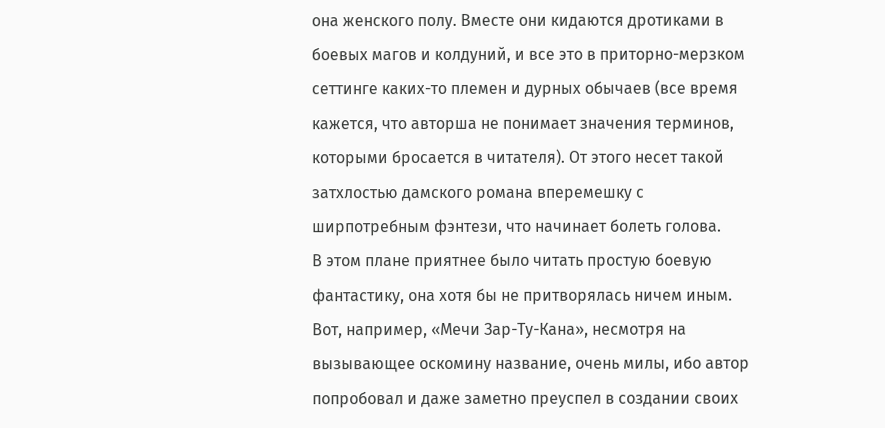она женского полу. Вместе они кидаются дротиками в боевых магов и колдуний, и все это в приторно-мерзком сеттинге каких-то племен и дурных обычаев (все время кажется, что авторша не понимает значения терминов, которыми бросается в читателя). От этого несет такой затхлостью дамского романа вперемешку с ширпотребным фэнтези, что начинает болеть голова.
В этом плане приятнее было читать простую боевую фантастику, она хотя бы не притворялась ничем иным. Вот, например, «Мечи Зар-Ту-Кана», несмотря на вызывающее оскомину название, очень милы, ибо автор попробовал и даже заметно преуспел в создании своих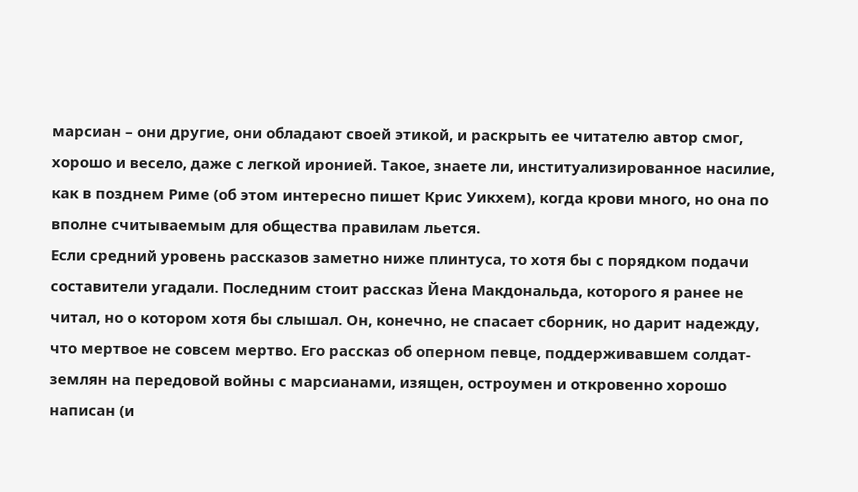марсиан – они другие, они обладают своей этикой, и раскрыть ее читателю автор смог, хорошо и весело, даже с легкой иронией. Такое, знаете ли, институализированное насилие, как в позднем Риме (об этом интересно пишет Крис Уикхем), когда крови много, но она по вполне считываемым для общества правилам льется.
Если средний уровень рассказов заметно ниже плинтуса, то хотя бы с порядком подачи составители угадали. Последним стоит рассказ Йена Макдональда, которого я ранее не читал, но о котором хотя бы слышал. Он, конечно, не спасает сборник, но дарит надежду, что мертвое не совсем мертво. Его рассказ об оперном певце, поддерживавшем солдат-землян на передовой войны с марсианами, изящен, остроумен и откровенно хорошо написан (и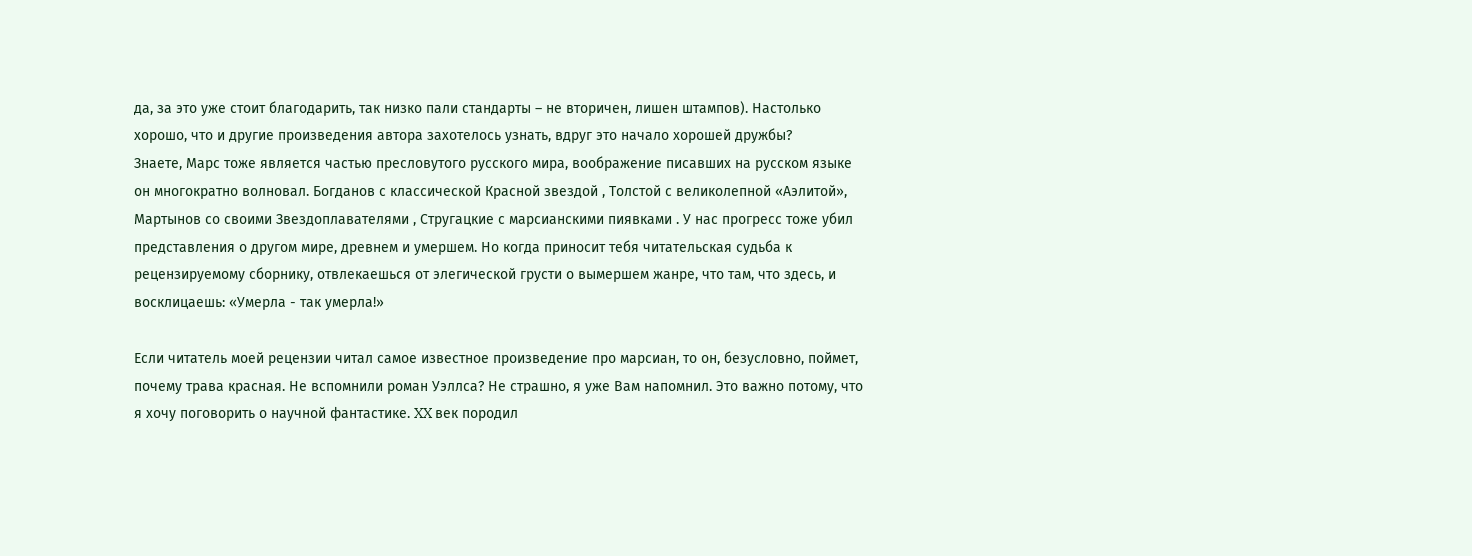да, за это уже стоит благодарить, так низко пали стандарты – не вторичен, лишен штампов). Настолько хорошо, что и другие произведения автора захотелось узнать, вдруг это начало хорошей дружбы?
Знаете, Марс тоже является частью пресловутого русского мира, воображение писавших на русском языке он многократно волновал. Богданов с классической Красной звездой , Толстой с великолепной «Аэлитой», Мартынов со своими Звездоплавателями , Стругацкие с марсианскими пиявками . У нас прогресс тоже убил представления о другом мире, древнем и умершем. Но когда приносит тебя читательская судьба к рецензируемому сборнику, отвлекаешься от элегической грусти о вымершем жанре, что там, что здесь, и восклицаешь: «Умерла - так умерла!»

Если читатель моей рецензии читал самое известное произведение про марсиан, то он, безусловно, поймет, почему трава красная. Не вспомнили роман Уэллса? Не страшно, я уже Вам напомнил. Это важно потому, что я хочу поговорить о научной фантастике. XX век породил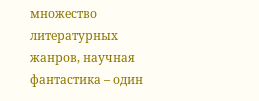множество литературных жанров, научная фантастика – один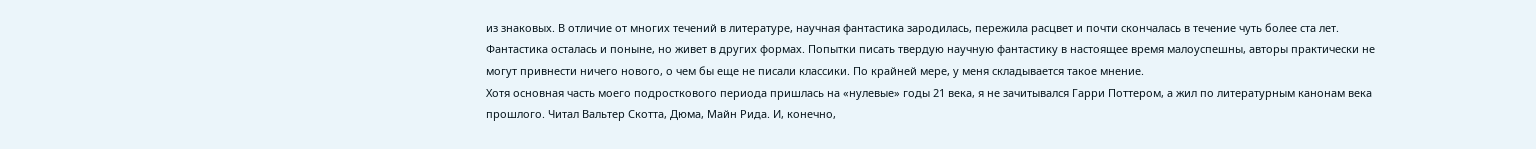из знаковых. В отличие от многих течений в литературе, научная фантастика зародилась, пережила расцвет и почти скончалась в течение чуть более ста лет. Фантастика осталась и поныне, но живет в других формах. Попытки писать твердую научную фантастику в настоящее время малоуспешны, авторы практически не могут привнести ничего нового, о чем бы еще не писали классики. По крайней мере, у меня складывается такое мнение.
Хотя основная часть моего подросткового периода пришлась на «нулевые» годы 21 века, я не зачитывался Гарри Поттером, а жил по литературным канонам века прошлого. Читал Вальтер Скотта, Дюма, Майн Рида. И, конечно,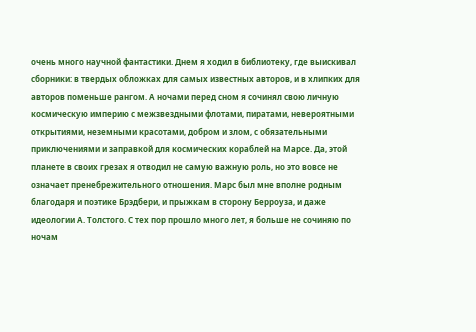очень много научной фантастики. Днем я ходил в библиотеку, где выискивал сборники: в твердых обложках для самых известных авторов, и в хлипких для авторов поменьше рангом. А ночами перед сном я сочинял свою личную космическую империю с межзвездными флотами, пиратами, невероятными открытиями, неземными красотами, добром и злом, с обязательными приключениями и заправкой для космических кораблей на Марсе. Да, этой планете в своих грезах я отводил не самую важную роль, но это вовсе не означает пренебрежительного отношения. Марс был мне вполне родным благодаря и поэтике Брэдбери, и прыжкам в сторону Берроуза, и даже идеологии А. Толстого. С тех пор прошло много лет, я больше не сочиняю по ночам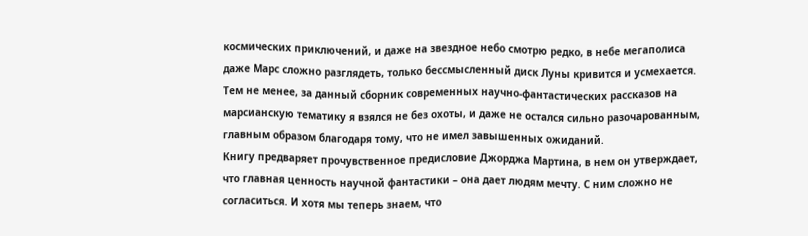космических приключений, и даже на звездное небо смотрю редко, в небе мегаполиса даже Марс сложно разглядеть, только бессмысленный диск Луны кривится и усмехается. Тем не менее, за данный сборник современных научно-фантастических рассказов на марсианскую тематику я взялся не без охоты, и даже не остался сильно разочарованным, главным образом благодаря тому, что не имел завышенных ожиданий.
Книгу предваряет прочувственное предисловие Джорджа Мартина, в нем он утверждает, что главная ценность научной фантастики – она дает людям мечту. С ним сложно не согласиться. И хотя мы теперь знаем, что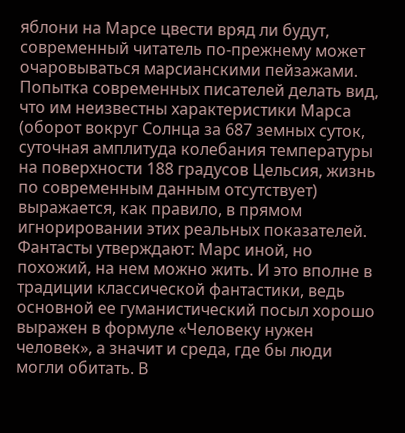яблони на Марсе цвести вряд ли будут, современный читатель по-прежнему может очаровываться марсианскими пейзажами. Попытка современных писателей делать вид, что им неизвестны характеристики Марса (оборот вокруг Солнца за 687 земных суток, суточная амплитуда колебания температуры на поверхности 188 градусов Цельсия, жизнь по современным данным отсутствует) выражается, как правило, в прямом игнорировании этих реальных показателей. Фантасты утверждают: Марс иной, но похожий, на нем можно жить. И это вполне в традиции классической фантастики, ведь основной ее гуманистический посыл хорошо выражен в формуле «Человеку нужен человек», а значит и среда, где бы люди могли обитать. В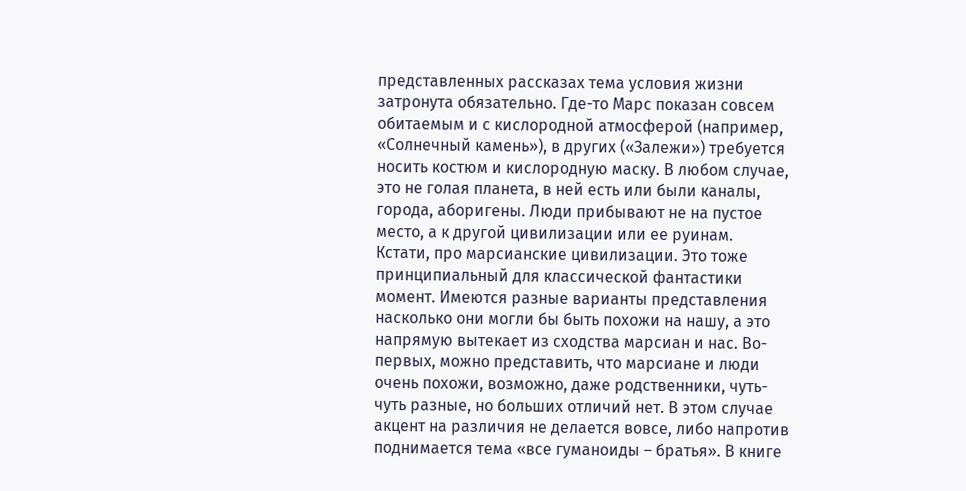представленных рассказах тема условия жизни затронута обязательно. Где-то Марс показан совсем обитаемым и с кислородной атмосферой (например, «Солнечный камень»), в других («Залежи») требуется носить костюм и кислородную маску. В любом случае, это не голая планета, в ней есть или были каналы, города, аборигены. Люди прибывают не на пустое место, а к другой цивилизации или ее руинам.
Кстати, про марсианские цивилизации. Это тоже принципиальный для классической фантастики момент. Имеются разные варианты представления насколько они могли бы быть похожи на нашу, а это напрямую вытекает из сходства марсиан и нас. Во-первых, можно представить, что марсиане и люди очень похожи, возможно, даже родственники, чуть-чуть разные, но больших отличий нет. В этом случае акцент на различия не делается вовсе, либо напротив поднимается тема «все гуманоиды – братья». В книге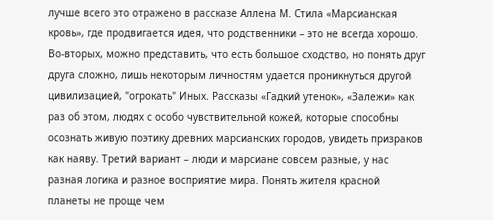лучше всего это отражено в рассказе Аллена М. Стила «Марсианская кровь», где продвигается идея, что родственники – это не всегда хорошо. Во-вторых, можно представить, что есть большое сходство, но понять друг друга сложно, лишь некоторым личностям удается проникнуться другой цивилизацией, "огрокать" Иных. Рассказы «Гадкий утенок», «Залежи» как раз об этом, людях с особо чувствительной кожей, которые способны осознать живую поэтику древних марсианских городов, увидеть призраков как наяву. Третий вариант – люди и марсиане совсем разные, у нас разная логика и разное восприятие мира. Понять жителя красной планеты не проще чем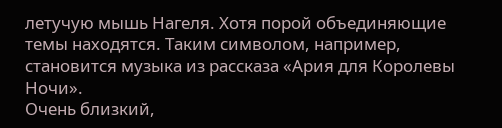летучую мышь Нагеля. Хотя порой объединяющие темы находятся. Таким символом, например, становится музыка из рассказа «Ария для Королевы Ночи».
Очень близкий,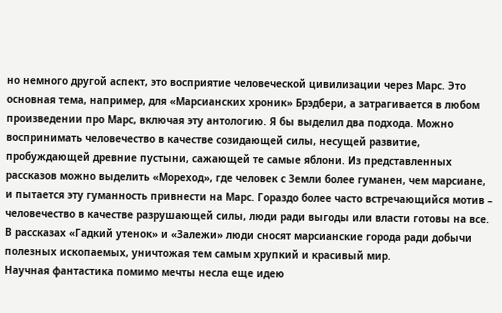но немного другой аспект, это восприятие человеческой цивилизации через Марс. Это основная тема, например, для «Марсианских хроник» Брэдбери, а затрагивается в любом произведении про Марс, включая эту антологию. Я бы выделил два подхода. Можно воспринимать человечество в качестве созидающей силы, несущей развитие, пробуждающей древние пустыни, сажающей те самые яблони. Из представленных рассказов можно выделить «Мореход», где человек с Земли более гуманен, чем марсиане, и пытается эту гуманность привнести на Марс. Гораздо более часто встречающийся мотив – человечество в качестве разрушающей силы, люди ради выгоды или власти готовы на все. В рассказах «Гадкий утенок» и «Залежи» люди сносят марсианские города ради добычи полезных ископаемых, уничтожая тем самым хрупкий и красивый мир.
Научная фантастика помимо мечты несла еще идею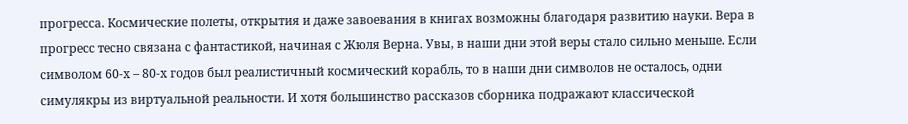прогресса. Космические полеты, открытия и даже завоевания в книгах возможны благодаря развитию науки. Вера в прогресс тесно связана с фантастикой, начиная с Жюля Верна. Увы, в наши дни этой веры стало сильно меньше. Если символом 60-х – 80-х годов был реалистичный космический корабль, то в наши дни символов не осталось, одни симулякры из виртуальной реальности. И хотя большинство рассказов сборника подражают классической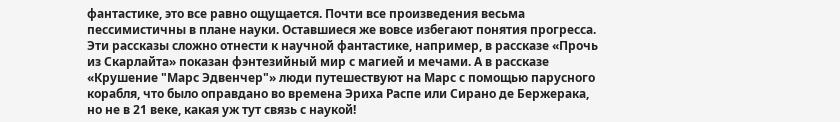фантастике, это все равно ощущается. Почти все произведения весьма пессимистичны в плане науки. Оставшиеся же вовсе избегают понятия прогресса. Эти рассказы сложно отнести к научной фантастике, например, в рассказе «Прочь из Скарлайта» показан фэнтезийный мир с магией и мечами. А в рассказе «Крушение "Марс Эдвенчер"» люди путешествуют на Марс с помощью парусного корабля, что было оправдано во времена Эриха Распе или Сирано де Бержерака, но не в 21 веке, какая уж тут связь с наукой!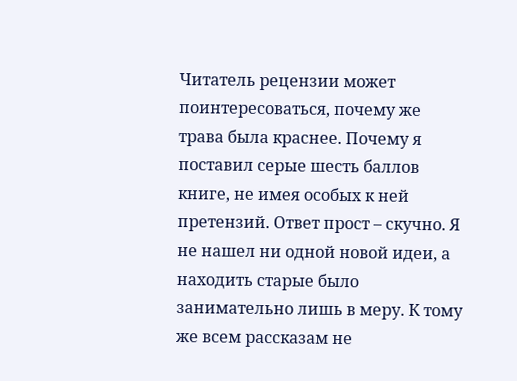Читатель рецензии может поинтересоваться, почему же трава была краснее. Почему я поставил серые шесть баллов книге, не имея особых к ней претензий. Ответ прост – скучно. Я не нашел ни одной новой идеи, а находить старые было занимательно лишь в меру. К тому же всем рассказам не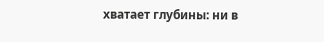хватает глубины: ни в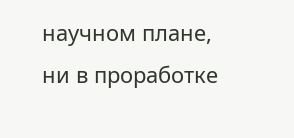научном плане, ни в проработке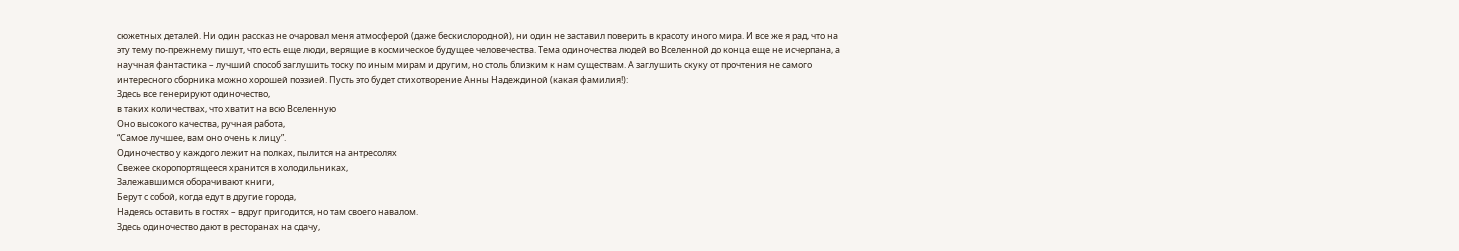сюжетных деталей. Ни один рассказ не очаровал меня атмосферой (даже бескислородной), ни один не заставил поверить в красоту иного мира. И все же я рад, что на эту тему по-прежнему пишут, что есть еще люди, верящие в космическое будущее человечества. Тема одиночества людей во Вселенной до конца еще не исчерпана, а научная фантастика – лучший способ заглушить тоску по иным мирам и другим, но столь близким к нам существам. А заглушить скуку от прочтения не самого интересного сборника можно хорошей поэзией. Пусть это будет стихотворение Анны Надеждиной (какая фамилия!):
Здесь все генерируют одиночество,
в таких количествах, что хватит на всю Вселенную
Оно высокого качества, ручная работа,
“Самое лучшее, вам оно очень к лицу”.
Одиночество у каждого лежит на полках, пылится на антресолях
Свежее скоропортящееся хранится в холодильниках,
Залежавшимся оборачивают книги,
Берут с собой, когда едут в другие города,
Надеясь оставить в гостях – вдруг пригодится, но там своего навалом.
Здесь одиночество дают в ресторанах на сдачу,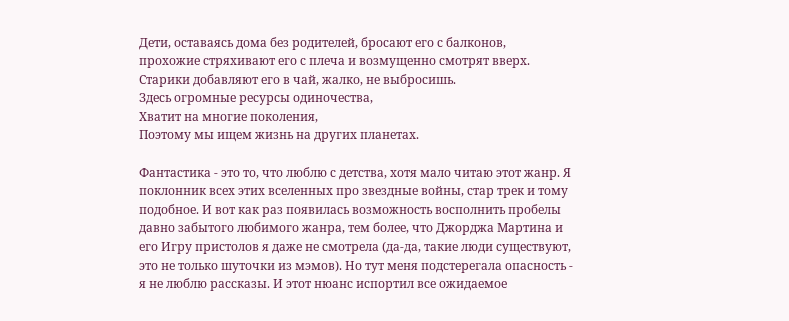Дети, оставаясь дома без родителей, бросают его с балконов,
прохожие стряхивают его с плеча и возмущенно смотрят вверх.
Старики добавляют его в чай, жалко, не выбросишь.
Здесь огромные ресурсы одиночества,
Хватит на многие поколения,
Поэтому мы ищем жизнь на других планетах.

Фантастика - это то, что люблю с детства, хотя мало читаю этот жанр. Я поклонник всех этих вселенных про звездные войны, стар трек и тому подобное. И вот как раз появилась возможность восполнить пробелы давно забытого любимого жанра, тем более, что Джорджа Мартина и его Игру пристолов я даже не смотрела (да-да, такие люди существуют, это не только шуточки из мэмов). Но тут меня подстерегала опасность - я не люблю рассказы. И этот нюанс испортил все ожидаемое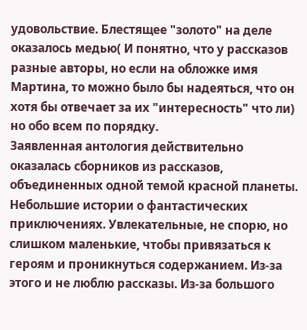удовольствие. Блестящее "золото" на деле оказалось медью( И понятно, что у рассказов разные авторы, но если на обложке имя Мартина, то можно было бы надеяться, что он хотя бы отвечает за их "интересность" что ли) но обо всем по порядку.
Заявленная антология действительно оказалась сборников из рассказов, объединенных одной темой красной планеты. Небольшие истории о фантастических приключениях. Увлекательные, не спорю, но слишком маленькие, чтобы привязаться к героям и проникнуться содержанием. Из-за этого и не люблю рассказы. Из-за большого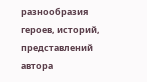разнообразия героев, историй, представлений автора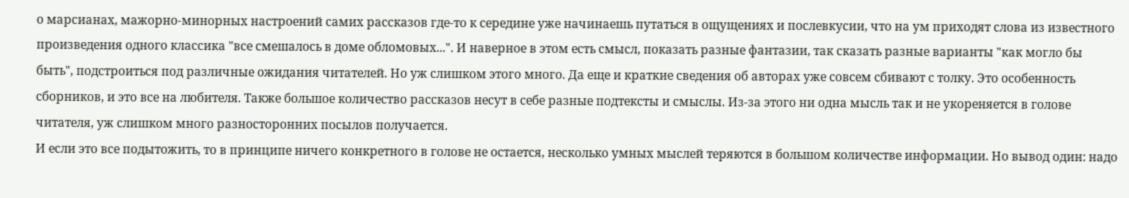о марсианах, мажорно-минорных настроений самих рассказов где-то к середине уже начинаешь путаться в ощущениях и послевкусии, что на ум приходят слова из известного произведения одного классика "все смешалось в доме обломовых...". И наверное в этом есть смысл, показать разные фантазии, так сказать разные варианты "как могло бы быть", подстроиться под различные ожидания читателей. Но уж слишком этого много. Да еще и краткие сведения об авторах уже совсем сбивают с толку. Это особенность сборников, и это все на любителя. Также большое количество рассказов несут в себе разные подтексты и смыслы. Из-за этого ни одна мысль так и не укореняется в голове читателя, уж слишком много разносторонних посылов получается.
И если это все подытожить, то в принципе ничего конкретного в голове не остается, несколько умных мыслей теряются в большом количестве информации. Но вывод один: надо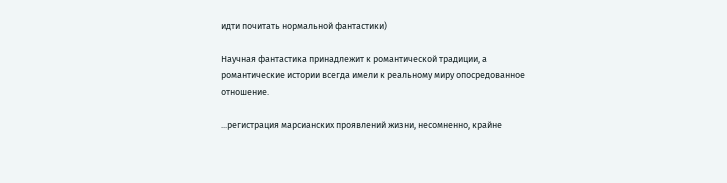идти почитать нормальной фантастики)

Научная фантастика принадлежит к романтической традиции, а романтические истории всегда имели к реальному миру опосредованное отношение.

...регистрация марсианских проявлений жизни, несомненно, крайне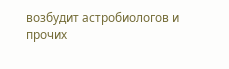возбудит астробиологов и прочих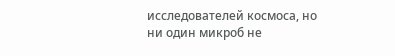исследователей космоса, но ни один микроб не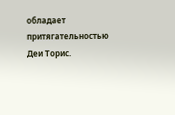обладает притягательностью Деи Торис.